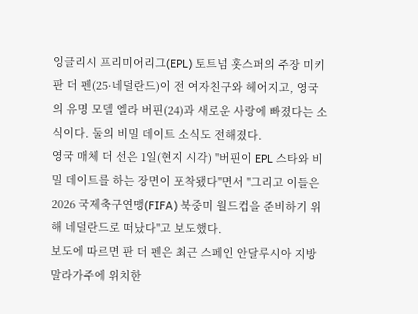잉글리시 프리미어리그(EPL) 토트넘 홋스퍼의 주장 미키 판 더 펜(25·네덜란드)이 전 여자친구와 헤어지고, 영국의 유명 모델 엘라 버핀(24)과 새로운 사랑에 빠졌다는 소식이다. 둘의 비밀 데이트 소식도 전해졌다.
영국 매체 더 선은 1일(현지 시각) "버핀이 EPL 스타와 비밀 데이트를 하는 장면이 포착됐다"면서 "그리고 이들은 2026 국제축구연맹(FIFA) 북중미 월드컵을 준비하기 위해 네덜란드로 떠났다"고 보도했다.
보도에 따르면 판 더 펜은 최근 스페인 안달루시아 지방 말라가주에 위치한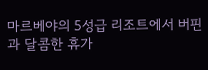마르베야의 5성급 리조트에서 버핀과 달콤한 휴가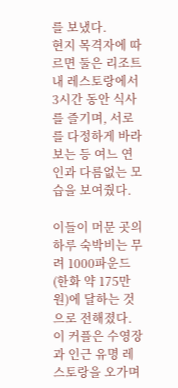를 보냈다.
현지 목격자에 따르면 둘은 리조트 내 레스토랑에서 3시간 동안 식사를 즐기며, 서로를 다정하게 바라보는 등 여느 연인과 다름없는 모습을 보여줬다.

이들이 머문 곳의 하루 숙박비는 무려 1000파운드(한화 약 175만원)에 달하는 것으로 전해졌다. 이 커플은 수영장과 인근 유명 레스토랑을 오가며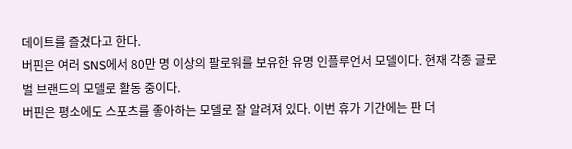데이트를 즐겼다고 한다.
버핀은 여러 SNS에서 80만 명 이상의 팔로워를 보유한 유명 인플루언서 모델이다. 현재 각종 글로벌 브랜드의 모델로 활동 중이다.
버핀은 평소에도 스포츠를 좋아하는 모델로 잘 알려져 있다. 이번 휴가 기간에는 판 더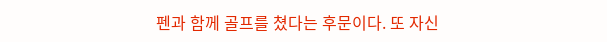펜과 함께 골프를 쳤다는 후문이다. 또 자신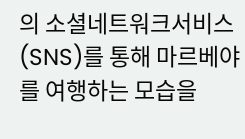의 소셜네트워크서비스(SNS)를 통해 마르베야를 여행하는 모습을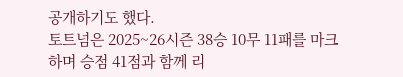공개하기도 했다.
토트넘은 2025~26시즌 38승 10무 11패를 마크하며 승점 41점과 함께 리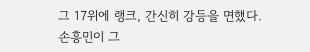그 17위에 랭크, 간신히 강등을 면했다.
손흥민이 그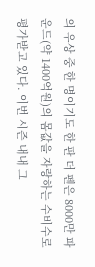의 우상 중 한 명이기도 한 판 더 펜은 8000만 파운드(약 1400억원)의 몸값을 자랑하는 수비수로 평가받고 있다. 이번 시즌 내내 그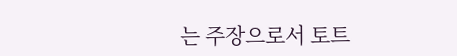는 주장으로서 토트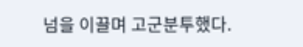넘을 이끌며 고군분투했다.